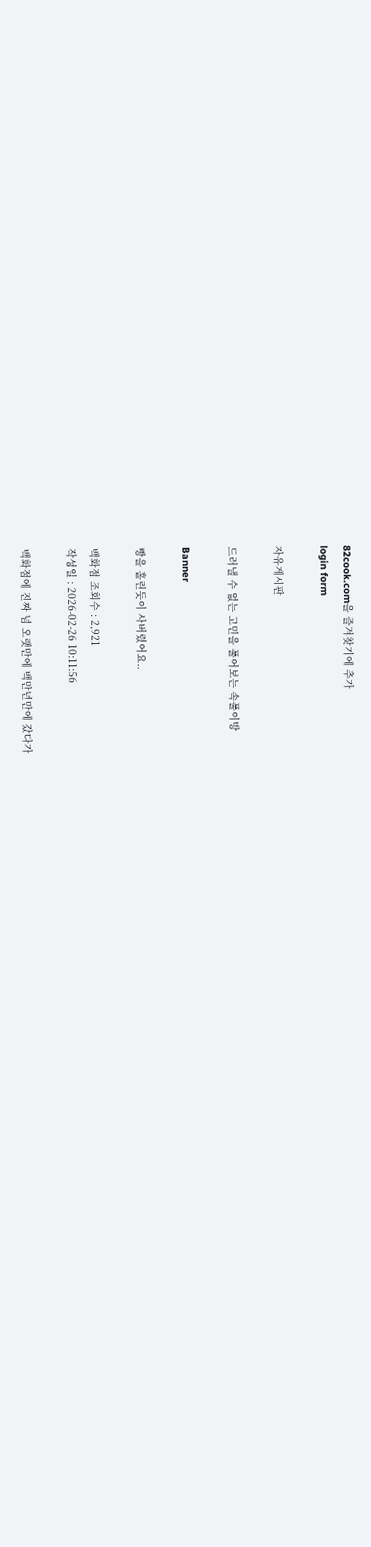82cook.com을 즐겨찾기에 추가
login form

자유게시판

드러낼 수 없는 고민을 풀어보는 속풀이방

Banner

빵을 홀린듯이 사버렸어요..

백화점 조회수 : 2,921
작성일 : 2026-02-26 10:11:56

백화점에 진짜 넘 오랫만에 백만년만에 갔다가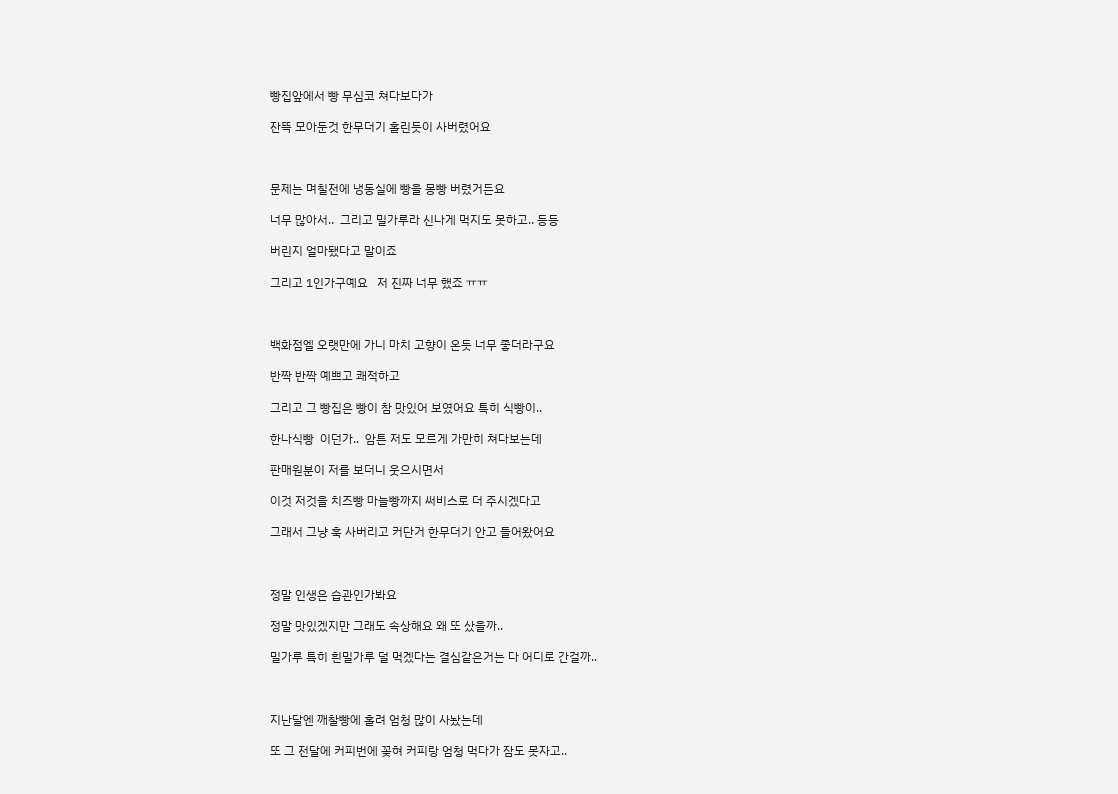빵집앞에서 빵 무심코 쳐다보다가

잔뜩 모아둔것 한무더기 홀린듯이 사버렸어요



문제는 며칠전에 냉동실에 빵을 몽빵 버렸거든요

너무 많아서..  그리고 밀가루라 신나게 먹지도 못하고.. 등등

버린지 얼마됐다고 말이죠

그리고 1인가구예요   저 진짜 너무 했죠 ㅠㅠ



백화점엘 오랫만에 가니 마치 고향이 온듯 너무 좋더라구요

반짝 반짝 예쁘고 쾌적하고

그리고 그 빵집은 빵이 참 맛있어 보였어요 특히 식빵이..

한나식빵  이던가..  암튼 저도 모르게 가만히 쳐다보는데

판매원분이 저를 보더니 웃으시면서

이것 저것을 치즈빵 마늘빵까지 써비스로 더 주시겠다고

그래서 그냥 훅 사버리고 커단거 한무더기 안고 들어왔어요



정말 인생은 습관인가봐요

정말 맛있겠지만 그래도 속상해요 왜 또 샀을까..

밀가루 특히 흰밀가루 덜 먹겠다는 결심같은거는 다 어디로 간걸까..



지난달엔 깨찰빵에 홀려 엄청 많이 사놨는데

또 그 전달에 커피번에 꽂혀 커피랑 엄청 먹다가 잠도 못자고..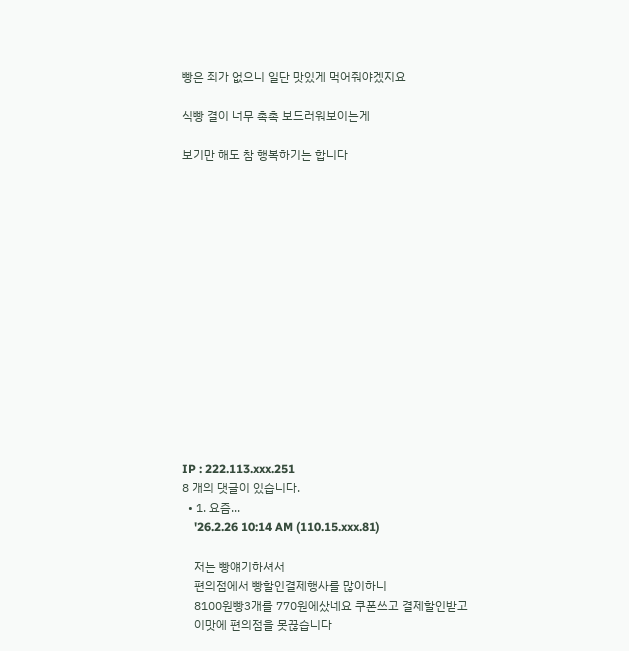빵은 죄가 없으니 일단 맛있게 먹어줘야겠지요

식빵 결이 너무 촉촉 보드러워보이는게

보기만 해도 참 행복하기는 합니다















IP : 222.113.xxx.251
8 개의 댓글이 있습니다.
  • 1. 요즘...
    '26.2.26 10:14 AM (110.15.xxx.81)

    저는 빵얘기하셔서
    편의점에서 빵할인결제행사를 많이하니
    8100원빵3개를 770원에샀네요 쿠폰쓰고 결제할인받고
    이맛에 편의점을 못끊습니다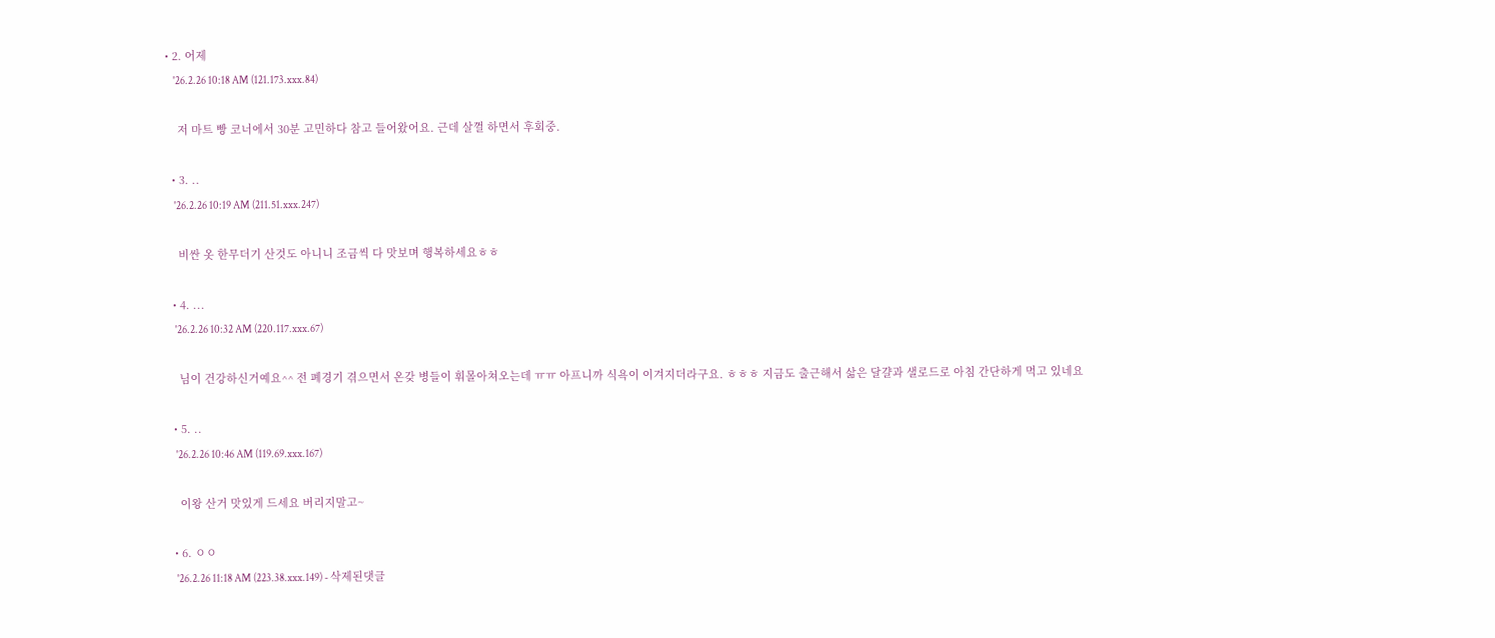• 2. 어제
    '26.2.26 10:18 AM (121.173.xxx.84)

    저 마트 빵 코너에서 30분 고민하다 참고 들어왔어요. 근데 살껄 하면서 후회중.

  • 3. ..
    '26.2.26 10:19 AM (211.51.xxx.247)

    비싼 옷 한무더기 산것도 아니니 조금씩 다 맛보며 행복하세요ㅎㅎ

  • 4. ...
    '26.2.26 10:32 AM (220.117.xxx.67)

    님이 건강하신거예요^^ 전 폐경기 겪으면서 온갖 병들이 휘몰아쳐오는데 ㅠㅠ 아프니까 식욕이 이겨지더라구요. ㅎㅎㅎ 지금도 출근해서 삶은 달걀과 샐로드로 아침 간단하게 먹고 있네요

  • 5. ..
    '26.2.26 10:46 AM (119.69.xxx.167)

    이왕 산거 맛있게 드세요 버리지말고~

  • 6. ㅇㅇ
    '26.2.26 11:18 AM (223.38.xxx.149) - 삭제된댓글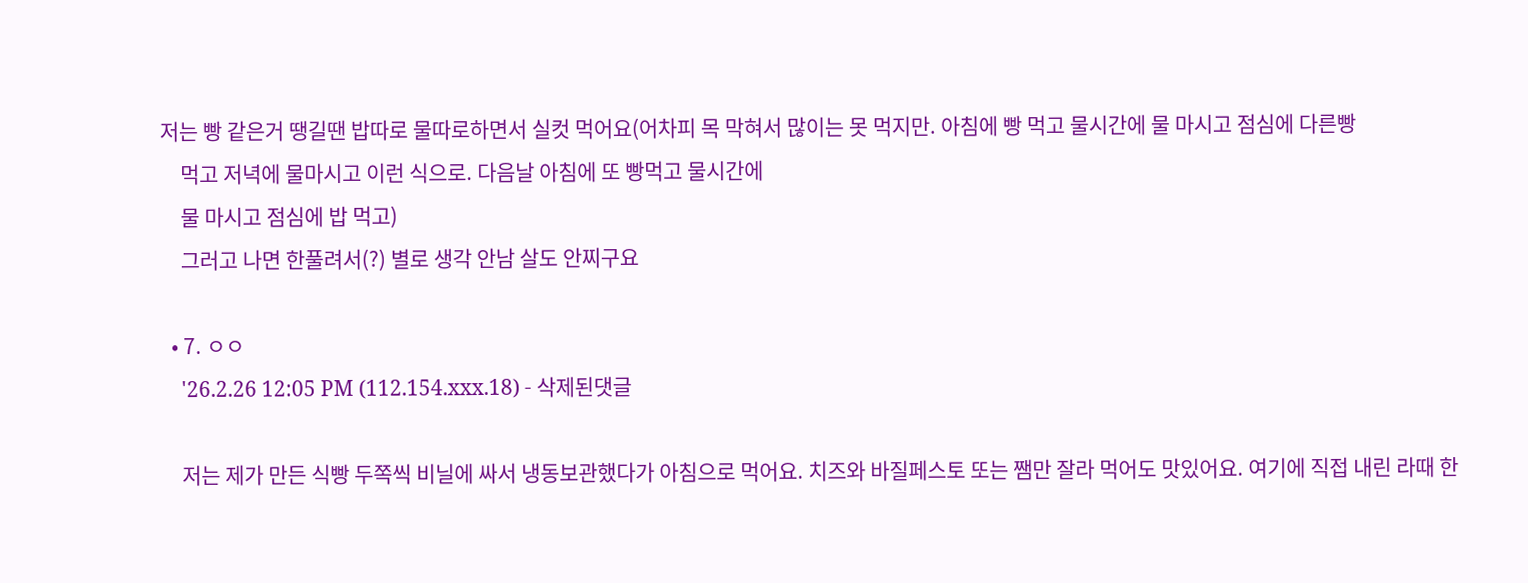저는 빵 같은거 땡길땐 밥따로 물따로하면서 실컷 먹어요(어차피 목 막혀서 많이는 못 먹지만. 아침에 빵 먹고 물시간에 물 마시고 점심에 다른빵
    먹고 저녁에 물마시고 이런 식으로. 다음날 아침에 또 빵먹고 물시간에
    물 마시고 점심에 밥 먹고)
    그러고 나면 한풀려서(?) 별로 생각 안남 살도 안찌구요

  • 7. ㅇㅇ
    '26.2.26 12:05 PM (112.154.xxx.18) - 삭제된댓글

    저는 제가 만든 식빵 두쪽씩 비닐에 싸서 냉동보관했다가 아침으로 먹어요. 치즈와 바질페스토 또는 쨈만 잘라 먹어도 맛있어요. 여기에 직접 내린 라때 한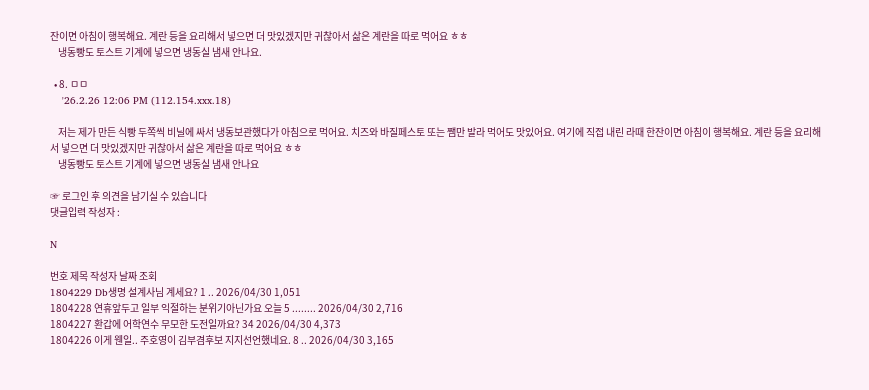잔이면 아침이 행복해요. 계란 등을 요리해서 넣으면 더 맛있겠지만 귀찮아서 삶은 계란을 따로 먹어요 ㅎㅎ
    냉동빵도 토스트 기계에 넣으면 냉동실 냄새 안나요.

  • 8. ㅁㅁ
    '26.2.26 12:06 PM (112.154.xxx.18)

    저는 제가 만든 식빵 두쪽씩 비닐에 싸서 냉동보관했다가 아침으로 먹어요. 치즈와 바질페스토 또는 쨈만 발라 먹어도 맛있어요. 여기에 직접 내린 라때 한잔이면 아침이 행복해요. 계란 등을 요리해서 넣으면 더 맛있겠지만 귀찮아서 삶은 계란을 따로 먹어요 ㅎㅎ
    냉동빵도 토스트 기계에 넣으면 냉동실 냄새 안나요

☞ 로그인 후 의견을 남기실 수 있습니다
댓글입력 작성자 :

N

번호 제목 작성자 날짜 조회
1804229 Db생명 설계사님 계세요? 1 .. 2026/04/30 1,051
1804228 연휴앞두고 일부 익절하는 분위기아닌가요 오늘 5 ........ 2026/04/30 2,716
1804227 환갑에 어학연수 무모한 도전일까요? 34 2026/04/30 4,373
1804226 이게 웬일.. 주호영이 김부겸후보 지지선언했네요. 8 .. 2026/04/30 3,165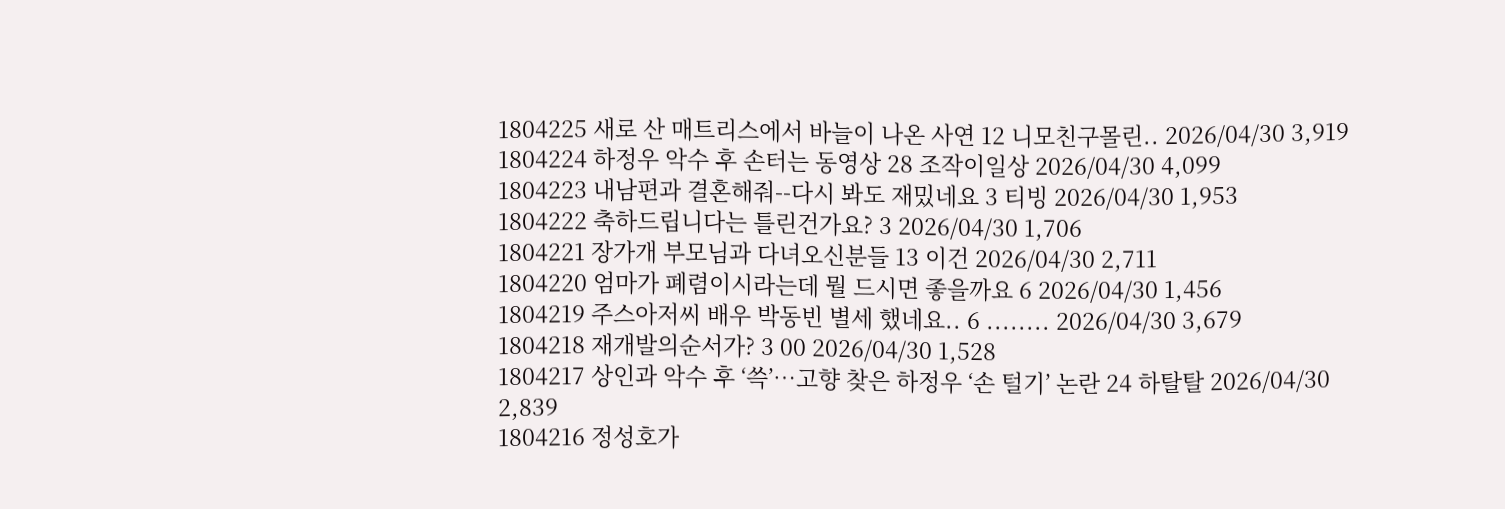1804225 새로 산 매트리스에서 바늘이 나온 사연 12 니모친구몰린.. 2026/04/30 3,919
1804224 하정우 악수 후 손터는 동영상 28 조작이일상 2026/04/30 4,099
1804223 내남편과 결혼해줘--다시 봐도 재밌네요 3 티빙 2026/04/30 1,953
1804222 축하드립니다는 틀린건가요? 3 2026/04/30 1,706
1804221 장가개 부모님과 다녀오신분들 13 이건 2026/04/30 2,711
1804220 엄마가 폐렴이시라는데 뭘 드시면 좋을까요 6 2026/04/30 1,456
1804219 주스아저씨 배우 박동빈 별세 했네요.. 6 ........ 2026/04/30 3,679
1804218 재개발의순서가? 3 00 2026/04/30 1,528
1804217 상인과 악수 후 ‘쓱’…고향 찾은 하정우 ‘손 털기’ 논란 24 하탈탈 2026/04/30 2,839
1804216 정성호가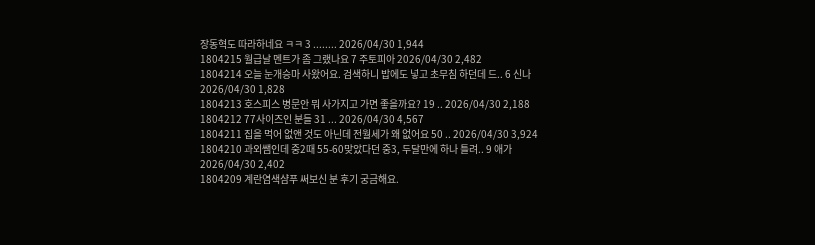장동혁도 따라하네요 ㅋㅋ 3 ........ 2026/04/30 1,944
1804215 월급날 멘트가 좀 그랬나요 7 주토피아 2026/04/30 2,482
1804214 오늘 눈개승마 사왔어요. 검색하니 밥에도 넣고 초무침 하던데 드.. 6 신나 2026/04/30 1,828
1804213 호스피스 병문안 뭐 사가지고 가면 좋을까요? 19 .. 2026/04/30 2,188
1804212 77사이즈인 분들 31 ... 2026/04/30 4,567
1804211 집을 먹어 없앤 것도 아닌데 전월세가 왜 없어요 50 .. 2026/04/30 3,924
1804210 과외쌤인데 중2때 55-60맞았다던 중3, 두달만에 하나 틀려.. 9 애가 2026/04/30 2,402
1804209 계란염색샴푸 써보신 분 후기 궁금해요.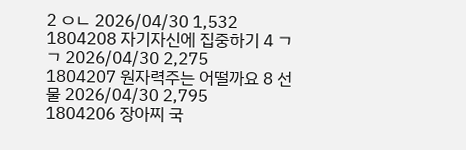2 ㅇㄴ 2026/04/30 1,532
1804208 자기자신에 집중하기 4 ㄱㄱ 2026/04/30 2,275
1804207 원자력주는 어떨까요 8 선물 2026/04/30 2,795
1804206 장아찌 국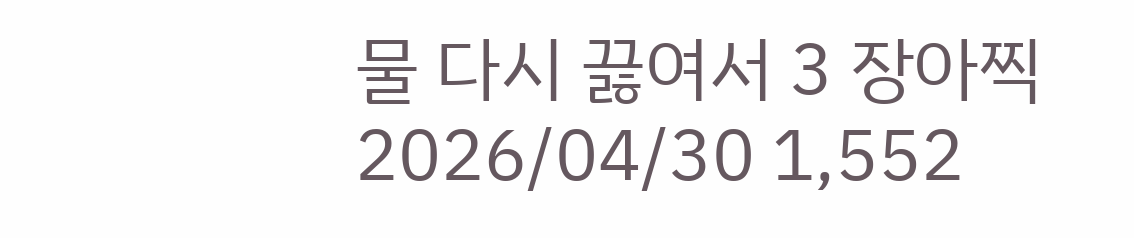물 다시 끓여서 3 장아찍 2026/04/30 1,552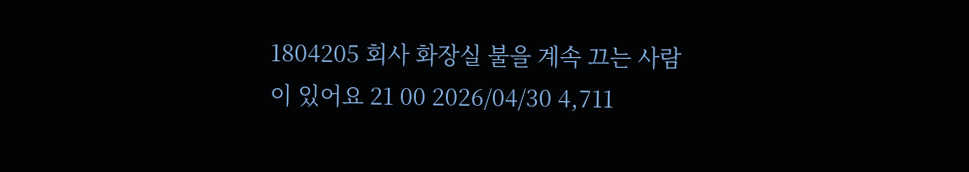1804205 회사 화장실 불을 계속 끄는 사람이 있어요 21 00 2026/04/30 4,711